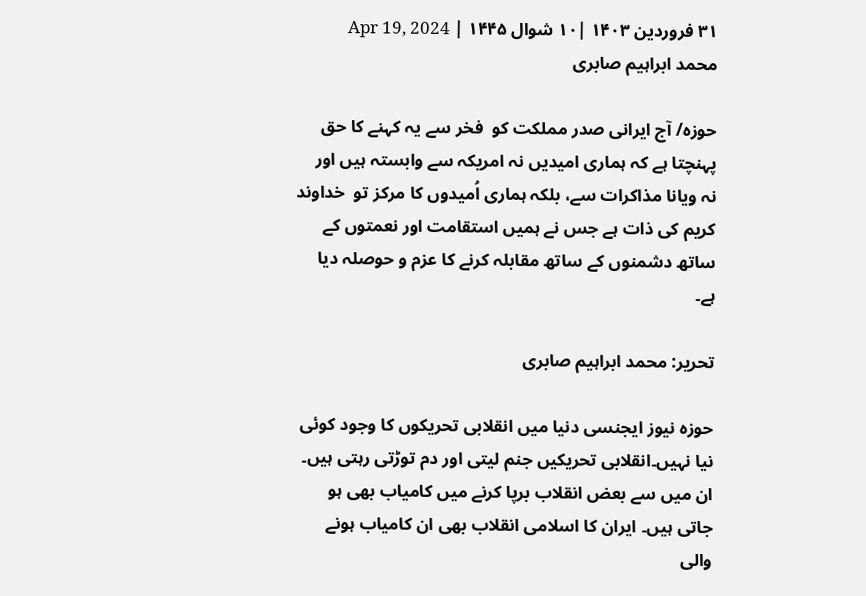۳۱ فروردین ۱۴۰۳ |۱۰ شوال ۱۴۴۵ | Apr 19, 2024
محمد ابراہیم صابری

حوزہ/ آج ایرانی صدر مملکت کو  فخر سے یہ کہنے کا حق پہنچتا ہے کہ ہماری امیدیں نہ امریکہ سے وابستہ ہیں اور  نہ ویانا مذاکرات سے، بلکہ ہماری اُمیدوں کا مرکز تو  خداوند کریم کی ذات ہے جس نے ہمیں استقامت اور نعمتوں کے ساتھ دشمنوں کے ساتھ مقابلہ کرنے کا عزم و حوصلہ دیا ہے۔

تحریر: محمد ابراہیم صابری

حوزہ نیوز ایجنسی دنیا میں انقلابی تحریکوں کا وجود کوئی نیا نہیں۔انقلابی تحریکیں جنم لیتی اور دم توڑتی رہتی ہیں۔ ان میں سے بعض انقلاب برپا کرنے میں کامیاب بھی ہو جاتی ہیں۔ ایران کا اسلامی انقلاب بھی ان کامیاب ہونے والی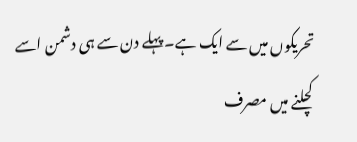تحریکوں میں سے ایک ہے۔ پہلے دن سے ہی دشمن اسے کچلنے میں مصرف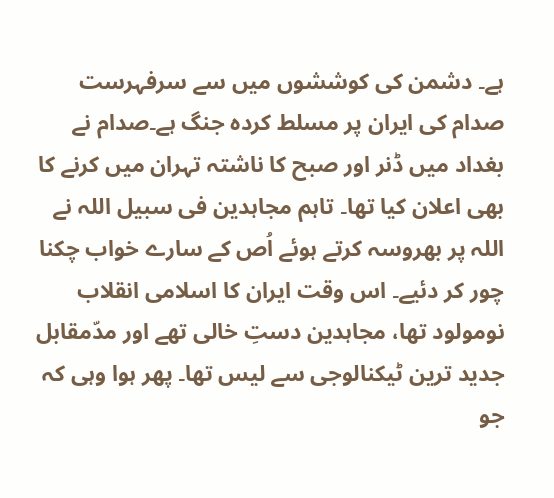ہے۔ دشمن کی کوششوں میں سے سرفہرست صدام کی ایران پر مسلط کردہ جنگ ہے۔صدام نے بغداد میں ڈنر اور صبح کا ناشتہ تہران میں کرنے کا بھی اعلان کیا تھا۔ تاہم مجاہدین فی سبیل اللہ نے اللہ پر بھروسہ کرتے ہوئے اُص کے سارے خواب چکنا چور کر دئیے۔ اس وقت ایران کا اسلامی انقلاب نومولود تھا، مجاہدین دستِ خالی تھے اور مدّمقابل جدید ترین ٹیکنالوجی سے لیس تھا۔ پھر ہوا وہی کہ جو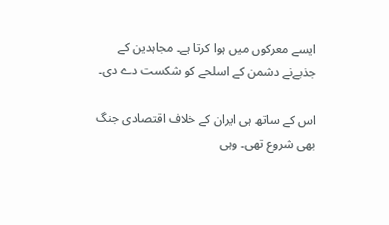ایسے معرکوں میں ہوا کرتا ہے۔ مجاہدین کے جذبےنے دشمن کے اسلحے کو شکست دے دی۔

اس کے ساتھ ہی ایران کے خلاف اقتصادی جنگ بھی شروع تھی۔ وہی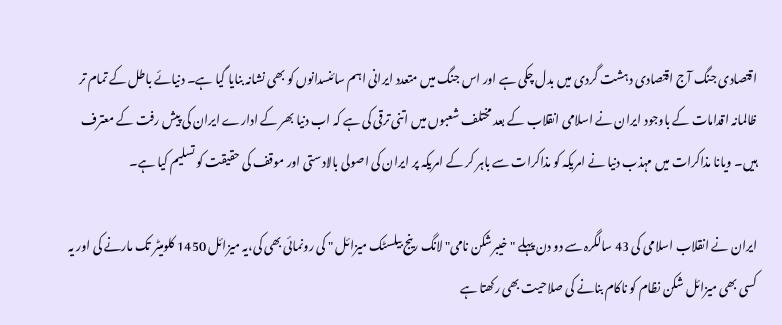اقتصادی جنگ آج اقتصادی دہشت گردی میں بدل چکی ہے اور اس جنگ میں متعدد ایرانی اہم سائنسدانوں کو بھی نشانہ بنایا گیا ہے۔ دنیائے باطل کے تمام تر ظالمانہ اقدامات کے باوجود ایران نے اسلامی انقلاب کے بعد مختلف شعبوں میں اتنی ترقی کی ہے کہ اب دنیا بھر کے ادارے ایران کی پیش رفت کے معترف ہیں۔ ویانا مذاکرات میں مہذب دنیا نے امریکہ کو مذاکرات سے باہر کر کے امریکہ پر ایران کی اصولی بالادستی اور موقف کی حقیقت کو تسلیم کیا ہے۔

ایران نے انقلاب اسلامی کی 43 سالگرہ سے دو دن پہلے "خیبرشکن نامی" لانگ رینج بیلسٹک میزائل " کی رونمائی بھی کی،یہ میزائل 1450 کلومیٹر تک مارنے کی اور یہ کسی بھی میزائل شکن نظام کو ناکام بنانے کی صلاحیت بھی رکھتا ہے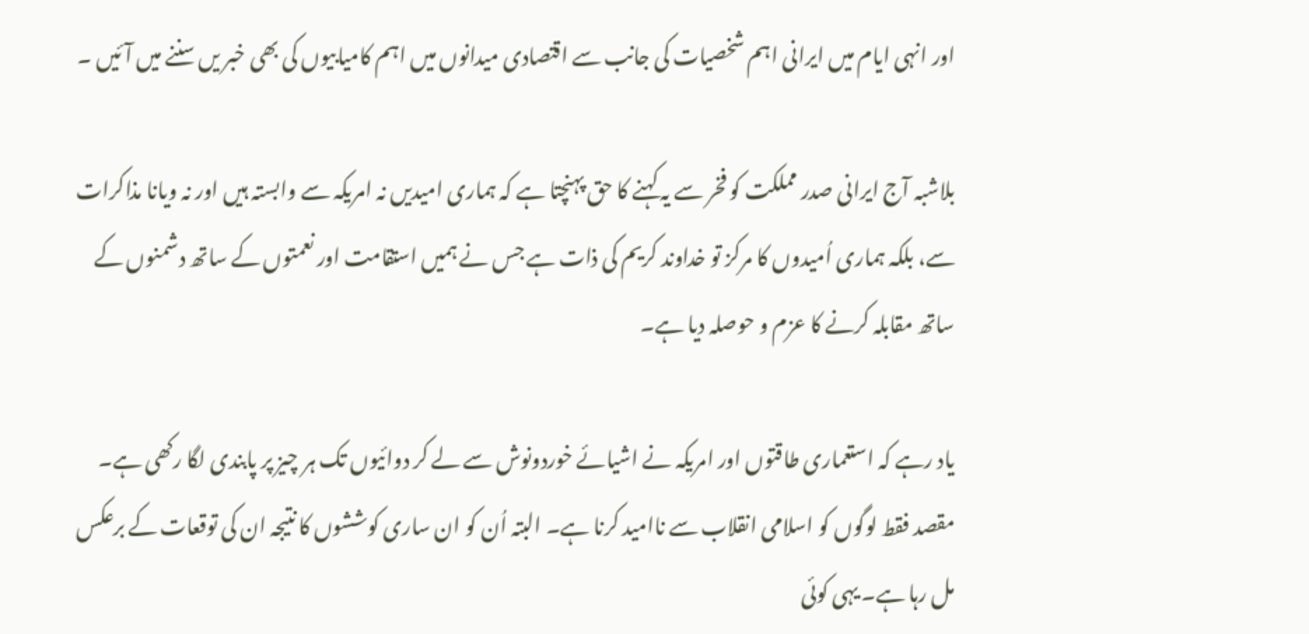اور انہی ایام میں ایرانی اہم شخصیات کی جانب سے اقتصادی میدانوں میں اہم کامیابیوں کی بھی خبر یں سننے میں آئیں ۔

بلاشبہ آج ایرانی صدر مملکت کو فخر سے یہ کہنے کا حق پہنچتا ہے کہ ہماری امیدیں نہ امریکہ سے وابستہ ہیں اور نہ ویانا مذاکرات سے، بلکہ ہماری اُمیدوں کا مرکز تو خداوند کریم کی ذات ہے جس نے ہمیں استقامت اور نعمتوں کے ساتھ دشمنوں کے ساتھ مقابلہ کرنے کا عزم و حوصلہ دیا ہے۔

یاد رہے کہ استعماری طاقتوں اور امریکہ نے اشیائے خوردونوش سے لے کر دوائیوں تک ہر چیز پر پابندی لگا رکھی ہے۔ مقصد فقط لوگوں کو اسلامی انقلاب سے ناامید کرنا ہے۔ البتہ اُن کو ان ساری کوششوں کا نتیجہ ان کی توقعات کے برعکس مل رہا ہے۔ یہی کوئی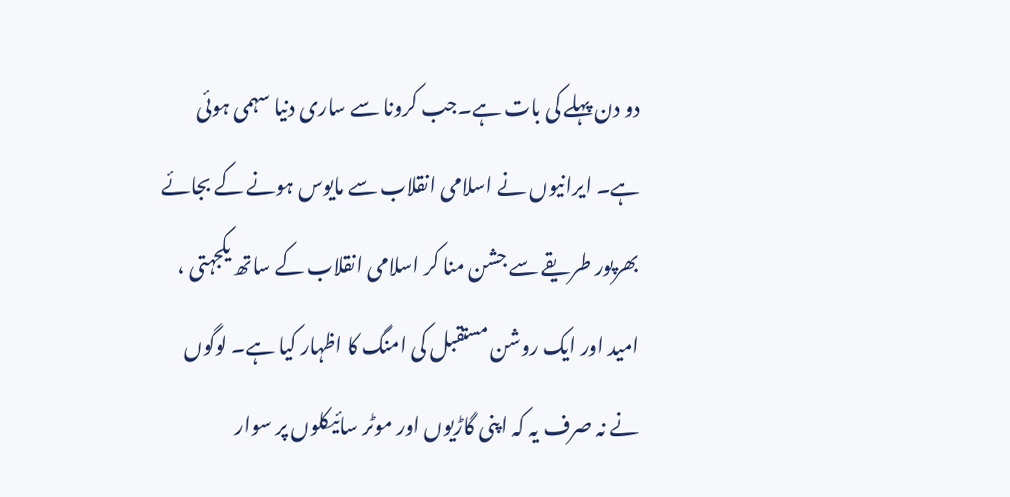دو دن پہلے کی بات ہے۔جب کرونا سے ساری دنیا سہمی ہوئی ہے۔ ایرانیوں نے اسلامی انقلاب سے مایوس ہونے کے بجائے بھرپور طریقے سے جشن منا کر اسلامی انقلاب کے ساتھ یکجہتی ، امید اور ایک روشن مستقبل کی امنگ کا اظہار کیا ہے۔ لوگوں نے نہ صرف یہ کہ اپنی گاڑیوں اور موٹر سائیکلوں پر سوار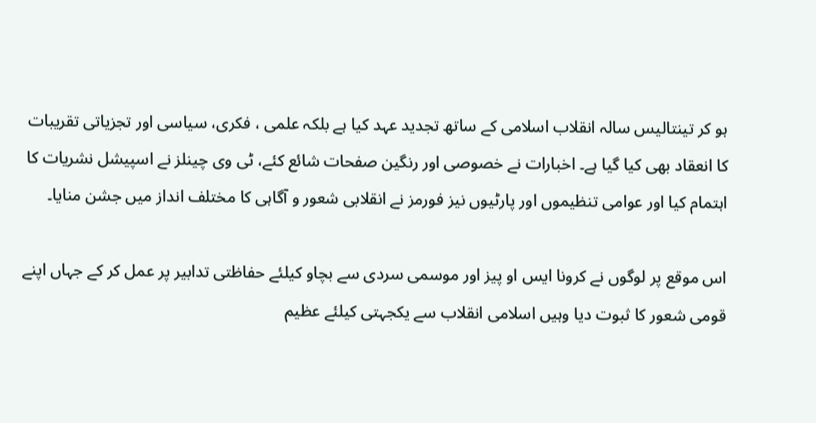ہو کر تینتالیس سالہ انقلاب اسلامی کے ساتھ تجدید عہد کیا ہے بلکہ علمی ، فکری، سیاسی اور تجزیاتی تقریبات کا انعقاد بھی کیا گیا ہے۔ اخبارات نے خصوصی اور رنگین صفحات شائع کئے، ٹی وی چینلز نے اسپیشل نشریات کا اہتمام کیا اور عوامی تنظیموں اور پارٹیوں نیز فورمز نے انقلابی شعور و آگاہی کا مختلف انداز میں جشن منایا۔

اس موقع پر لوگوں نے کرونا ایس او پیز اور موسمی سردی سے بچاو کیلئے حفاظتی تدابیر پر عمل کر کے جہاں اپنے قومی شعور کا ثبوت دیا وہیں اسلامی انقلاب سے یکجہتی کیلئے عظیم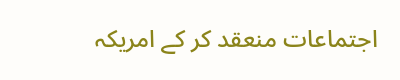اجتماعات منعقد کر کے امریکہ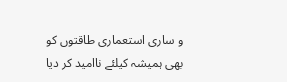و ساری استعماری طاقتوں کو بھی ہمیشہ کیلئے ناامید کر دیا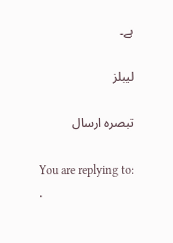ہے۔

لیبلز

تبصرہ ارسال

You are replying to: .